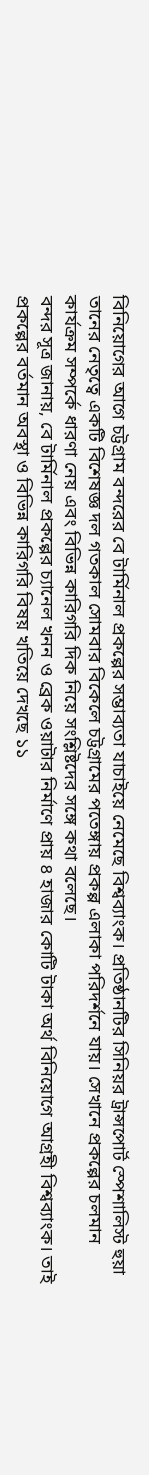বিনিয়োগের আগে চট্টগ্রাম বন্দরের বে টার্মিনাল প্রকল্পের সম্ভাব্যতা যাচাইয়ে নেমেছে বিশ্বব্যাংক। প্রতিষ্ঠানটির সিনিয়র ট্রান্সপোর্ট স্পেশালিস্ট হুয়া তানের নেতৃত্বে একটি বিশেষজ্ঞ দল গতকাল সোমবার বিকেলে চট্টগ্রামের পতেঙ্গায় প্রকল্প এলাকা পরিদর্শনে যায়। সেখানে প্রকল্পের চলমান কার্যক্রম সম্পর্কে ধারণা নেয় এবং বিভিন্ন কারিগরি দিক নিয়ে সংশ্লিষ্টদের সঙ্গে কথা বলেছে।
বন্দর সূত্র জানায়, বে টার্মিনাল প্রকল্পের চ্যানেল খনন ও ব্রেক ওয়াটার নির্মাণে প্রায় ৪ হাজার কোটি টাকা অর্থ বিনিয়োগে আগ্রহী বিশ্বব্যাংক। তাই প্রকল্পের বর্তমান অবস্থা ও বিভিন্ন কারিগরি বিষয় খতিয়ে দেখছে ১১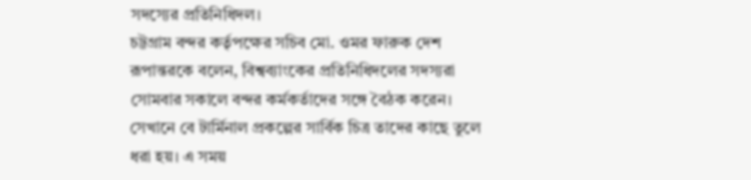সদস্যের প্রতিনিধিদল।
চট্টগ্রাম বন্দর কর্তৃপক্ষের সচিব মো. ওমর ফারুক দেশ রূপান্তরকে বলেন, বিশ্বব্যাংকের প্রতিনিধিদলের সদস্যরা সোমবার সকালে বন্দর কর্মকর্তাদের সঙ্গে বৈঠক করেন। সেখানে বে টার্মিনাল প্রকল্পের সার্বিক চিত্র তাদের কাছে তুলে ধরা হয়। এ সময়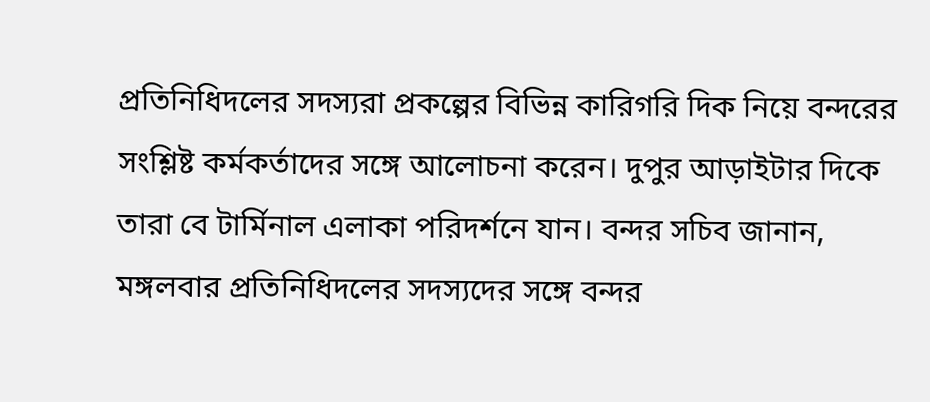প্রতিনিধিদলের সদস্যরা প্রকল্পের বিভিন্ন কারিগরি দিক নিয়ে বন্দরের সংশ্লিষ্ট কর্মকর্তাদের সঙ্গে আলোচনা করেন। দুপুর আড়াইটার দিকে তারা বে টার্মিনাল এলাকা পরিদর্শনে যান। বন্দর সচিব জানান, মঙ্গলবার প্রতিনিধিদলের সদস্যদের সঙ্গে বন্দর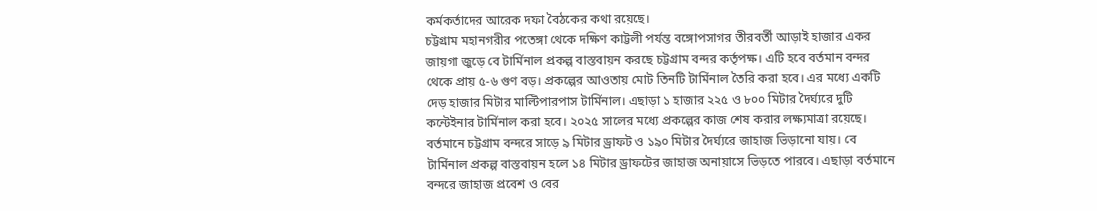কর্মকর্তাদের আরেক দফা বৈঠকের কথা রয়েছে।
চট্টগ্রাম মহানগরীর পতেঙ্গা থেকে দক্ষিণ কাট্টলী পর্যন্ত বঙ্গোপসাগর তীরবর্তী আড়াই হাজার একর জায়গা জুড়ে বে টার্মিনাল প্রকল্প বাস্তবায়ন করছে চট্টগ্রাম বন্দর কর্তৃপক্ষ। এটি হবে বর্তমান বন্দর থেকে প্রায় ৫-৬ গুণ বড়। প্রকল্পের আওতায় মোট তিনটি টার্মিনাল তৈরি করা হবে। এর মধ্যে একটি দেড় হাজার মিটার মাল্টিপারপাস টার্মিনাল। এছাড়া ১ হাজার ২২৫ ও ৮০০ মিটার দৈর্ঘ্যরে দুটি কন্টেইনার টার্মিনাল করা হবে। ২০২৫ সালের মধ্যে প্রকল্পের কাজ শেষ করার লক্ষ্যমাত্রা রয়েছে।
বর্তমানে চট্টগ্রাম বন্দরে সাড়ে ৯ মিটার ড্রাফট ও ১৯০ মিটার দৈর্ঘ্যরে জাহাজ ভিড়ানো যায়। বে টার্মিনাল প্রকল্প বাস্তবায়ন হলে ১৪ মিটার ড্রাফটের জাহাজ অনায়াসে ভিড়তে পারবে। এছাড়া বর্তমানে বন্দরে জাহাজ প্রবেশ ও বের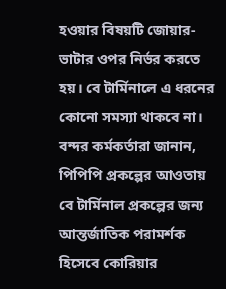হওয়ার বিষয়টি জোয়ার-ভাটার ওপর নির্ভর করতে হয়। বে টার্মিনালে এ ধরনের কোনো সমস্যা থাকবে না।
বন্দর কর্মকর্তারা জানান, পিপিপি প্রকল্পের আওতায় বে টার্মিনাল প্রকল্পের জন্য আন্তর্জাতিক পরামর্শক হিসেবে কোরিয়ার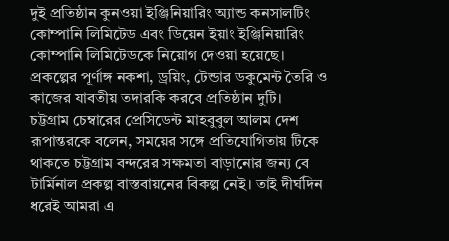দুই প্রতিষ্ঠান কুনওয়া ইঞ্জিনিয়ারিং অ্যান্ড কনসালটিং কোম্পানি লিমিটেড এবং ডিয়েন ইয়াং ইঞ্জিনিয়ারিং কোম্পানি লিমিটেডকে নিয়োগ দেওয়া হয়েছে। প্রকল্পের পূর্ণাঙ্গ নকশা, ড্রয়িং, টেন্ডার ডকুমেন্ট তৈরি ও কাজের যাবতীয় তদারকি করবে প্রতিষ্ঠান দুটি।
চট্টগ্রাম চেম্বারের প্রেসিডেন্ট মাহবুবুল আলম দেশ রূপান্তরকে বলেন, সময়ের সঙ্গে প্রতিযোগিতায় টিকে থাকতে চট্টগ্রাম বন্দরের সক্ষমতা বাড়ানোর জন্য বে টার্মিনাল প্রকল্প বাস্তবায়নের বিকল্প নেই। তাই দীর্ঘদিন ধরেই আমরা এ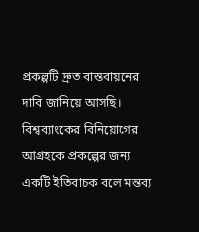প্রকল্পটি দ্রুত বাস্তবায়নের দাবি জানিয়ে আসছি। বিশ্বব্যাংকের বিনিয়োগের আগ্রহকে প্রকল্পের জন্য একটি ইতিবাচক বলে মন্তব্য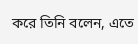করে তিনি বলেন, এতে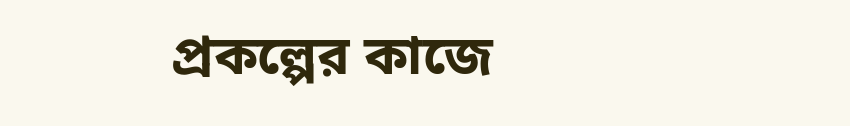প্রকল্পের কাজে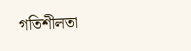গতিশীলতা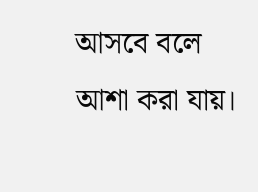আসবে বলে আশা করা যায়।